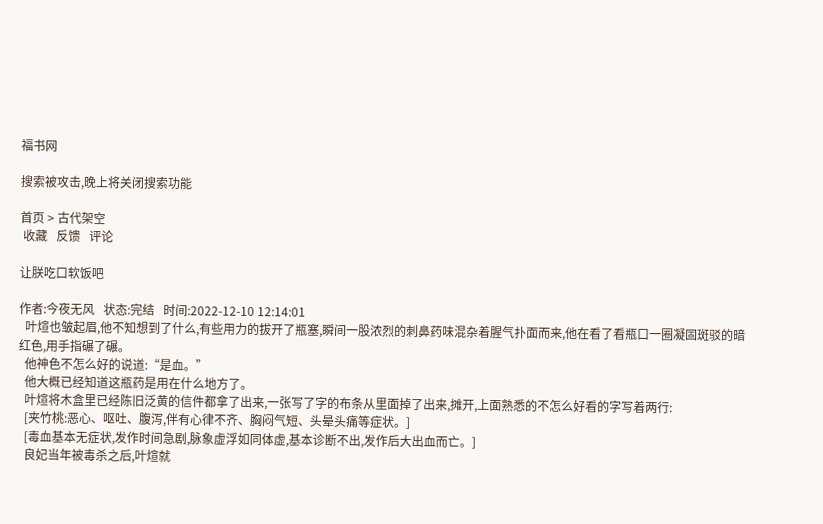福书网

搜索被攻击,晚上将关闭搜索功能

首页 > 古代架空
 收藏   反馈   评论

让朕吃口软饭吧

作者:今夜无风   状态:完结   时间:2022-12-10 12:14:01
  叶煊也皱起眉,他不知想到了什么,有些用力的拔开了瓶塞,瞬间一股浓烈的刺鼻药味混杂着腥气扑面而来,他在看了看瓶口一圈凝固斑驳的暗红色,用手指碾了碾。
  他神色不怎么好的说道:“是血。”
  他大概已经知道这瓶药是用在什么地方了。
  叶煊将木盒里已经陈旧泛黄的信件都拿了出来,一张写了字的布条从里面掉了出来,摊开,上面熟悉的不怎么好看的字写着两行:
  [夹竹桃:恶心、呕吐、腹泻,伴有心律不齐、胸闷气短、头晕头痛等症状。]
  [毒血基本无症状,发作时间急剧,脉象虚浮如同体虚,基本诊断不出,发作后大出血而亡。]
  良妃当年被毒杀之后,叶煊就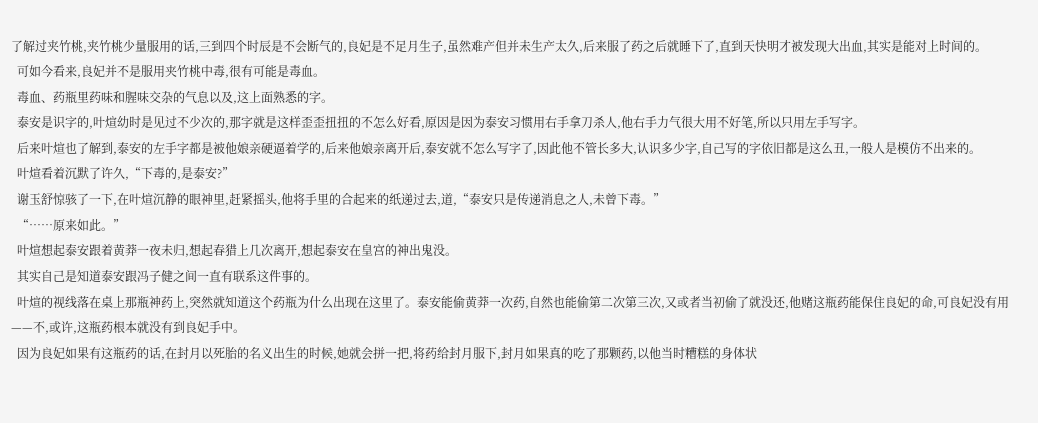了解过夹竹桃,夹竹桃少量服用的话,三到四个时辰是不会断气的,良妃是不足月生子,虽然难产但并未生产太久,后来服了药之后就睡下了,直到天快明才被发现大出血,其实是能对上时间的。
  可如今看来,良妃并不是服用夹竹桃中毒,很有可能是毒血。
  毒血、药瓶里药味和腥味交杂的气息以及,这上面熟悉的字。
  泰安是识字的,叶煊幼时是见过不少次的,那字就是这样歪歪扭扭的不怎么好看,原因是因为泰安习惯用右手拿刀杀人,他右手力气很大用不好笔,所以只用左手写字。
  后来叶煊也了解到,泰安的左手字都是被他娘亲硬逼着学的,后来他娘亲离开后,泰安就不怎么写字了,因此他不管长多大,认识多少字,自己写的字依旧都是这么丑,一般人是模仿不出来的。
  叶煊看着沉默了许久,“下毒的,是泰安?”
  谢玉舒惊骇了一下,在叶煊沉静的眼神里,赶紧摇头,他将手里的合起来的纸递过去,道,“泰安只是传递消息之人,未曾下毒。”
  “……原来如此。”
  叶煊想起泰安跟着黄莽一夜未归,想起春猎上几次离开,想起泰安在皇宫的神出鬼没。
  其实自己是知道泰安跟冯子健之间一直有联系这件事的。
  叶煊的视线落在桌上那瓶神药上,突然就知道这个药瓶为什么出现在这里了。泰安能偷黄莽一次药,自然也能偷第二次第三次,又或者当初偷了就没还,他赌这瓶药能保住良妃的命,可良妃没有用——不,或许,这瓶药根本就没有到良妃手中。
  因为良妃如果有这瓶药的话,在封月以死胎的名义出生的时候,她就会拼一把,将药给封月服下,封月如果真的吃了那颗药,以他当时糟糕的身体状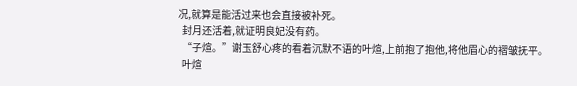况,就算是能活过来也会直接被补死。
  封月还活着,就证明良妃没有药。
  “子煊。”谢玉舒心疼的看着沉默不语的叶煊,上前抱了抱他,将他眉心的褶皱抚平。
  叶煊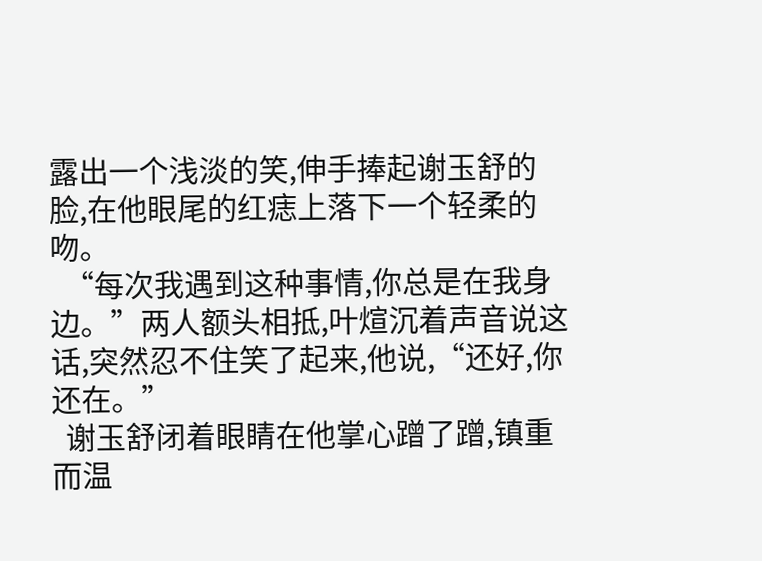露出一个浅淡的笑,伸手捧起谢玉舒的脸,在他眼尾的红痣上落下一个轻柔的吻。
  “每次我遇到这种事情,你总是在我身边。”两人额头相抵,叶煊沉着声音说这话,突然忍不住笑了起来,他说,“还好,你还在。”
  谢玉舒闭着眼睛在他掌心蹭了蹭,镇重而温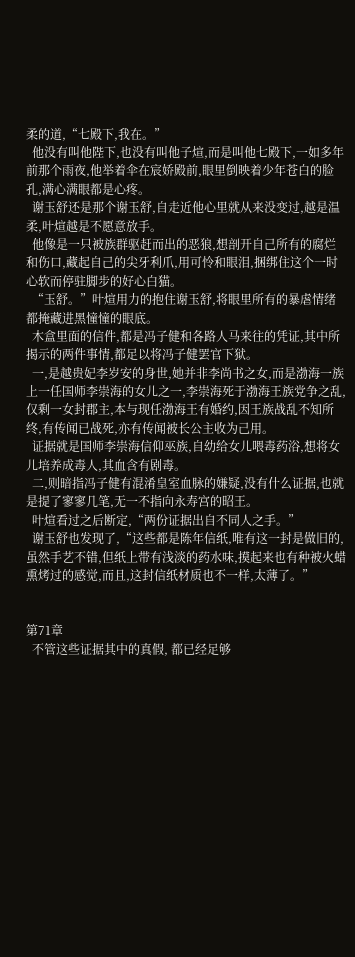柔的道,“七殿下,我在。”
  他没有叫他陛下,也没有叫他子煊,而是叫他七殿下,一如多年前那个雨夜,他举着伞在宸娇殿前,眼里倒映着少年苍白的脸孔,满心满眼都是心疼。
  谢玉舒还是那个谢玉舒,自走近他心里就从来没变过,越是温柔,叶煊越是不愿意放手。
  他像是一只被族群驱赶而出的恶狼,想剖开自己所有的腐烂和伤口,藏起自己的尖牙利爪,用可怜和眼泪,捆绑住这个一时心软而停驻脚步的好心白猫。
  “玉舒。”叶煊用力的抱住谢玉舒,将眼里所有的暴虐情绪都掩藏进黑憧憧的眼底。
  木盒里面的信件,都是冯子健和各路人马来往的凭证,其中所揭示的两件事情,都足以将冯子健罢官下狱。
  一,是越贵妃李岁安的身世,她并非李尚书之女,而是渤海一族上一任国师李崇海的女儿之一,李崇海死于渤海王族党争之乱,仅剩一女封郡主,本与现任渤海王有婚约,因王族战乱不知所终,有传闻已战死,亦有传闻被长公主收为己用。
  证据就是国师李崇海信仰巫族,自幼给女儿喂毒药浴,想将女儿培养成毒人,其血含有剧毒。
  二,则暗指冯子健有混淆皇室血脉的嫌疑,没有什么证据,也就是提了寥寥几笔,无一不指向永寿宫的昭王。
  叶煊看过之后断定,“两份证据出自不同人之手。”
  谢玉舒也发现了,“这些都是陈年信纸,唯有这一封是做旧的,虽然手艺不错,但纸上带有浅淡的药水味,摸起来也有种被火蜡熏烤过的感觉,而且,这封信纸材质也不一样,太薄了。”


第71章
  不管这些证据其中的真假, 都已经足够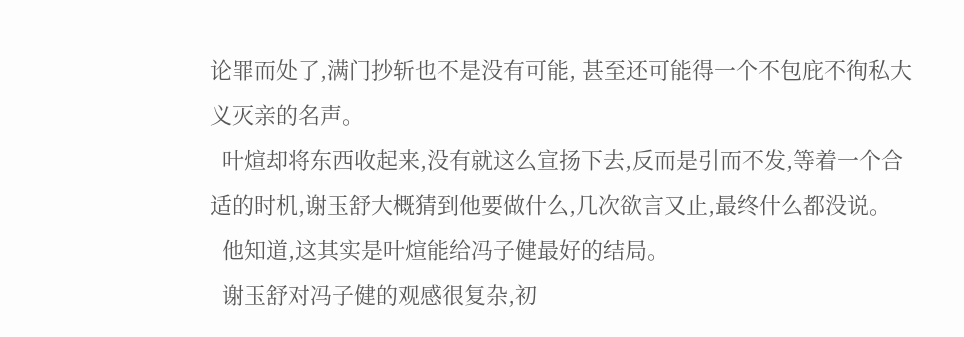论罪而处了,满门抄斩也不是没有可能, 甚至还可能得一个不包庇不徇私大义灭亲的名声。
  叶煊却将东西收起来,没有就这么宣扬下去,反而是引而不发,等着一个合适的时机,谢玉舒大概猜到他要做什么,几次欲言又止,最终什么都没说。
  他知道,这其实是叶煊能给冯子健最好的结局。
  谢玉舒对冯子健的观感很复杂,初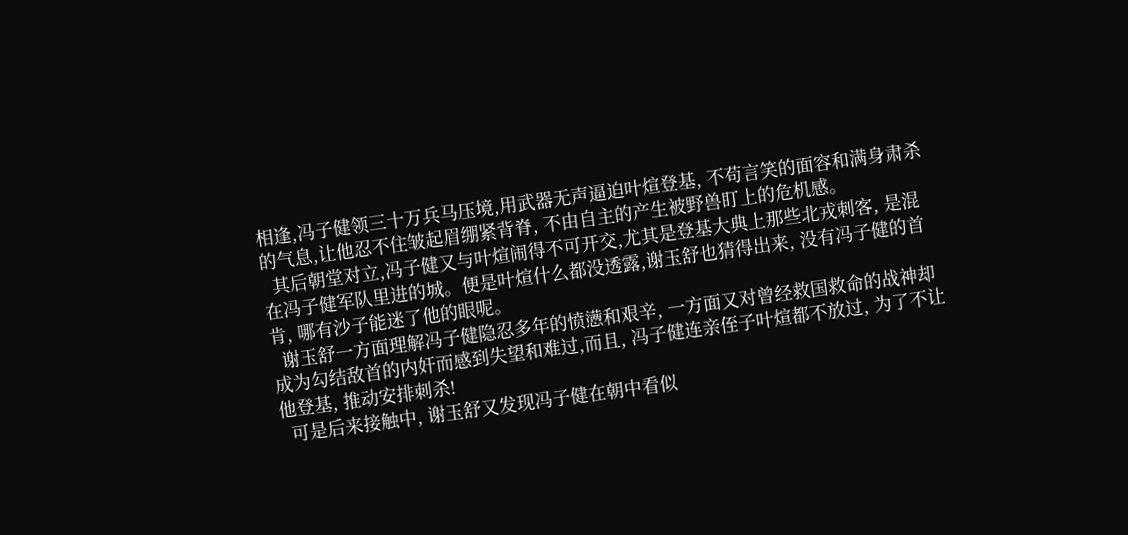相逢,冯子健领三十万兵马压境,用武器无声逼迫叶煊登基, 不苟言笑的面容和满身肃杀的气息,让他忍不住皱起眉绷紧背脊, 不由自主的产生被野兽盯上的危机感。
  其后朝堂对立,冯子健又与叶煊闹得不可开交,尤其是登基大典上那些北戎刺客, 是混在冯子健军队里进的城。便是叶煊什么都没透露,谢玉舒也猜得出来, 没有冯子健的首肯, 哪有沙子能迷了他的眼呢。
  谢玉舒一方面理解冯子健隐忍多年的愤懑和艰辛, 一方面又对曾经救国救命的战神却成为勾结敌首的内奸而感到失望和难过,而且, 冯子健连亲侄子叶煊都不放过, 为了不让他登基, 推动安排刺杀!
  可是后来接触中, 谢玉舒又发现冯子健在朝中看似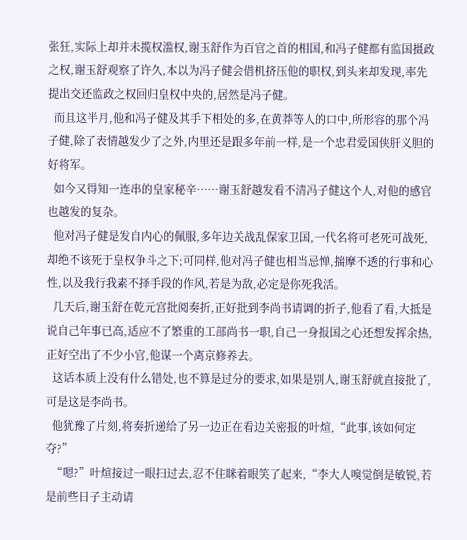张狂,实际上却并未揽权滥权,谢玉舒作为百官之首的相国,和冯子健都有监国摄政之权,谢玉舒观察了许久,本以为冯子健会借机挤压他的职权,到头来却发现,率先提出交还监政之权回归皇权中央的,居然是冯子健。
  而且这半月,他和冯子健及其手下相处的多,在黄莽等人的口中,所形容的那个冯子健,除了表情越发少了之外,内里还是跟多年前一样,是一个忠君爱国侠肝义胆的好将军。
  如今又得知一连串的皇家秘辛……谢玉舒越发看不清冯子健这个人,对他的感官也越发的复杂。
  他对冯子健是发自内心的佩服,多年边关战乱保家卫国,一代名将可老死可战死,却绝不该死于皇权争斗之下;可同样,他对冯子健也相当忌惮,揣摩不透的行事和心性,以及我行我素不择手段的作风,若是为敌,必定是你死我活。
  几天后,谢玉舒在乾元宫批阅奏折,正好批到李尚书请调的折子,他看了看,大抵是说自己年事已高,适应不了繁重的工部尚书一职,自己一身报国之心还想发挥余热,正好空出了不少小官,他谋一个离京修养去。
  这话本质上没有什么错处,也不算是过分的要求,如果是别人,谢玉舒就直接批了,可是这是李尚书。
  他犹豫了片刻,将奏折递给了另一边正在看边关密报的叶煊,“此事,该如何定夺?”
  “嗯?”叶煊接过一眼扫过去,忍不住眯着眼笑了起来,“李大人嗅觉倒是敏锐,若是前些日子主动请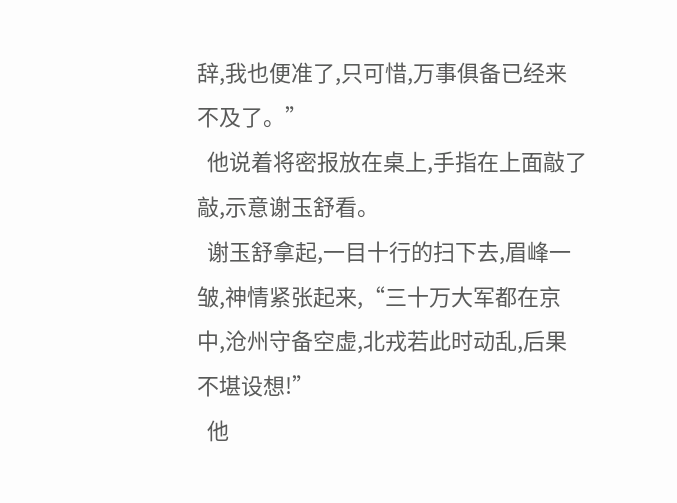辞,我也便准了,只可惜,万事俱备已经来不及了。”
  他说着将密报放在桌上,手指在上面敲了敲,示意谢玉舒看。
  谢玉舒拿起,一目十行的扫下去,眉峰一皱,神情紧张起来,“三十万大军都在京中,沧州守备空虚,北戎若此时动乱,后果不堪设想!”
  他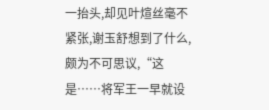一抬头,却见叶煊丝毫不紧张,谢玉舒想到了什么,颇为不可思议,“这是……将军王一早就设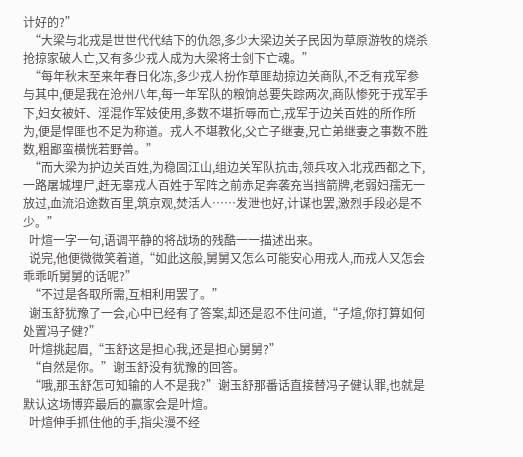计好的?”
  “大梁与北戎是世世代代结下的仇怨,多少大梁边关子民因为草原游牧的烧杀抢掠家破人亡,又有多少戎人成为大梁将士剑下亡魂。”
  “每年秋末至来年春日化冻,多少戎人扮作草匪劫掠边关商队,不乏有戎军参与其中,便是我在沧州八年,每一年军队的粮饷总要失踪两次,商队惨死于戎军手下,妇女被奸、淫混作军妓使用,多数不堪折辱而亡,戎军于边关百姓的所作所为,便是悍匪也不足为称道。戎人不堪教化,父亡子继妻,兄亡弟继妻之事数不胜数,粗鄙蛮横恍若野兽。”
  “而大梁为护边关百姓,为稳固江山,组边关军队抗击,领兵攻入北戎西都之下,一路屠城埋尸,赶无辜戎人百姓于军阵之前赤足奔袭充当挡箭牌,老弱妇孺无一放过,血流沿途数百里,筑京观,焚活人……发泄也好,计谋也罢,激烈手段必是不少。”
  叶煊一字一句,语调平静的将战场的残酷一一描述出来。
  说完,他便微微笑着道,“如此这般,舅舅又怎么可能安心用戎人,而戎人又怎会乖乖听舅舅的话呢?”
  “不过是各取所需,互相利用罢了。”
  谢玉舒犹豫了一会,心中已经有了答案,却还是忍不住问道,“子煊,你打算如何处置冯子健?”
  叶煊挑起眉,“玉舒这是担心我,还是担心舅舅?”
  “自然是你。”谢玉舒没有犹豫的回答。
  “哦,那玉舒怎可知输的人不是我?”谢玉舒那番话直接替冯子健认罪,也就是默认这场博弈最后的赢家会是叶煊。
  叶煊伸手抓住他的手,指尖漫不经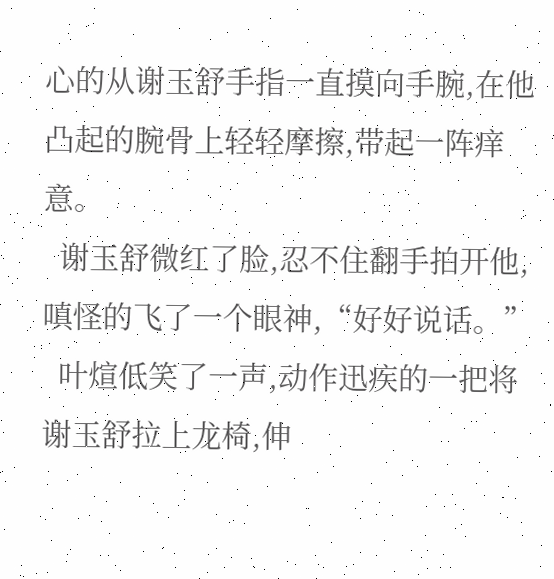心的从谢玉舒手指一直摸向手腕,在他凸起的腕骨上轻轻摩擦,带起一阵痒意。
  谢玉舒微红了脸,忍不住翻手拍开他,嗔怪的飞了一个眼神,“好好说话。”
  叶煊低笑了一声,动作迅疾的一把将谢玉舒拉上龙椅,伸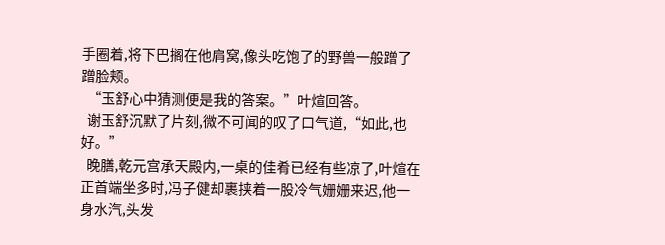手圈着,将下巴搁在他肩窝,像头吃饱了的野兽一般蹭了蹭脸颊。
  “玉舒心中猜测便是我的答案。”叶煊回答。
  谢玉舒沉默了片刻,微不可闻的叹了口气道,“如此,也好。”
  晚膳,乾元宫承天殿内,一桌的佳肴已经有些凉了,叶煊在正首端坐多时,冯子健却裹挟着一股冷气姗姗来迟,他一身水汽,头发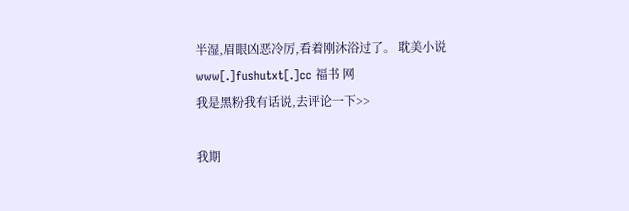半湿,眉眼凶恶冷厉,看着刚沐浴过了。 耽美小说 www[.]fushutxt[.]cc 福书 网
我是黑粉我有话说,去评论一下>>

我期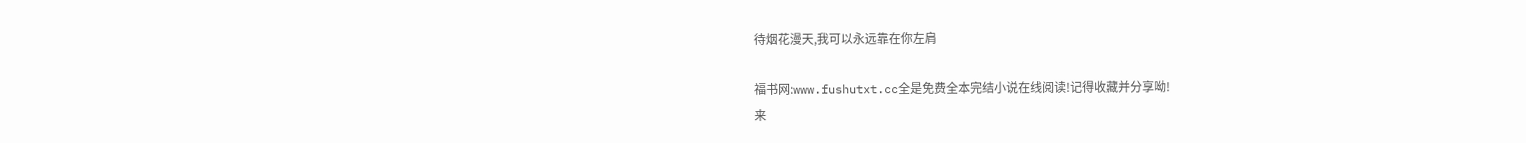待烟花漫天,我可以永远靠在你左肩

福书网:www.fushutxt.cc全是免费全本完结小说在线阅读!记得收藏并分享呦!
来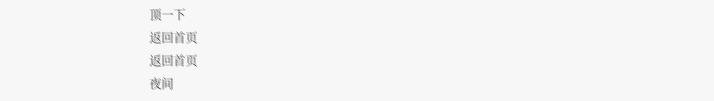顶一下
返回首页
返回首页
夜间